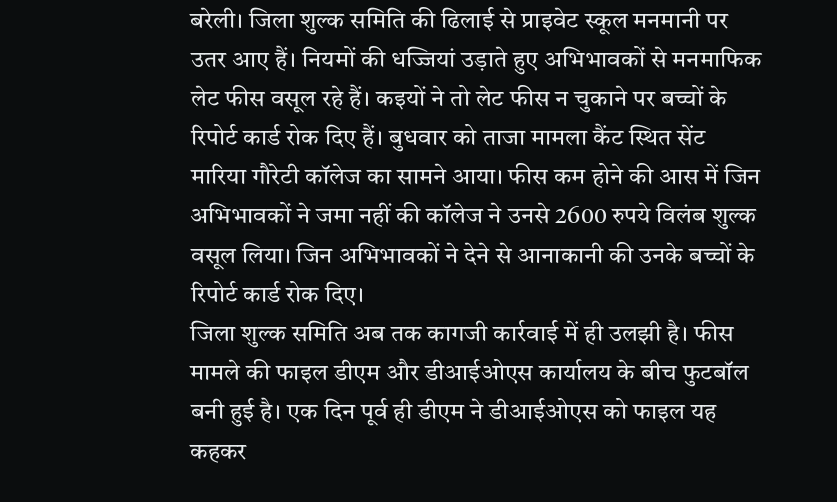बरेली। जिला शुल्क समिति की ढिलाई से प्राइवेट स्कूल मनमानी पर उतर आए हैं। नियमों की धज्जियां उड़ाते हुए अभिभावकों से मनमाफिक लेट फीस वसूल रहे हैं। कइयों ने तो लेट फीस न चुकाने पर बच्चों के रिपोर्ट कार्ड रोक दिए हैं। बुधवार को ताजा मामला कैंट स्थित सेंट मारिया गौरेटी कॉलेज का सामने आया। फीस कम होने की आस में जिन अभिभावकों ने जमा नहीं की कॉलेज ने उनसे 2600 रुपये विलंब शुल्क वसूल लिया। जिन अभिभावकों ने देने से आनाकानी की उनके बच्चों के रिपोर्ट कार्ड रोक दिए।
जिला शुल्क समिति अब तक कागजी कार्रवाई में ही उलझी है। फीस मामले की फाइल डीएम और डीआईओएस कार्यालय के बीच फुटबॉल बनी हुई है। एक दिन पूर्व ही डीएम ने डीआईओएस को फाइल यह कहकर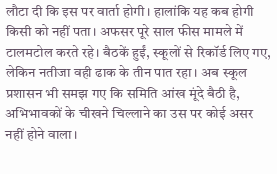लौटा दी कि इस पर वार्ता होगी। हालांकि यह कब होगी किसी को नहीं पता। अफसर पूरे साल फीस मामले में टालमटोल करते रहे। बैठकें हुईं, स्कूलों से रिकॉर्ड लिए गए, लेकिन नतीजा वही ढाक के तीन पात रहा। अब स्कूल प्रशासन भी समझ गए कि समिति आंख मूंदे बैठी है, अभिभावकों के चीखने चिल्लाने का उस पर कोई असर नहीं होने वाला।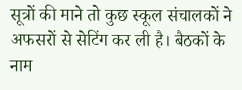सूत्रों की माने तो कुछ स्कूल संचालकों ने अफसरों से सेटिंग कर ली है। बैठकों के नाम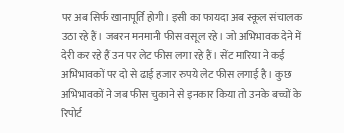पर अब सिर्फ खानापूर्ति होगी। इसी का फायदा अब स्कूल संचालक उठा रहे हैं। जबरन मनमानी फीस वसूल रहे। जो अभिभावक देने में देरी कर रहे हैं उन पर लेट फीस लगा रहे हैं। सेंट मारिया ने कई अभिभावकों पर दो से ढाई हजार रुपये लेट फीस लगाई है। कुछ अभिभावकों ने जब फीस चुकाने से इनकार किया तो उनके बच्चों के रिपोर्ट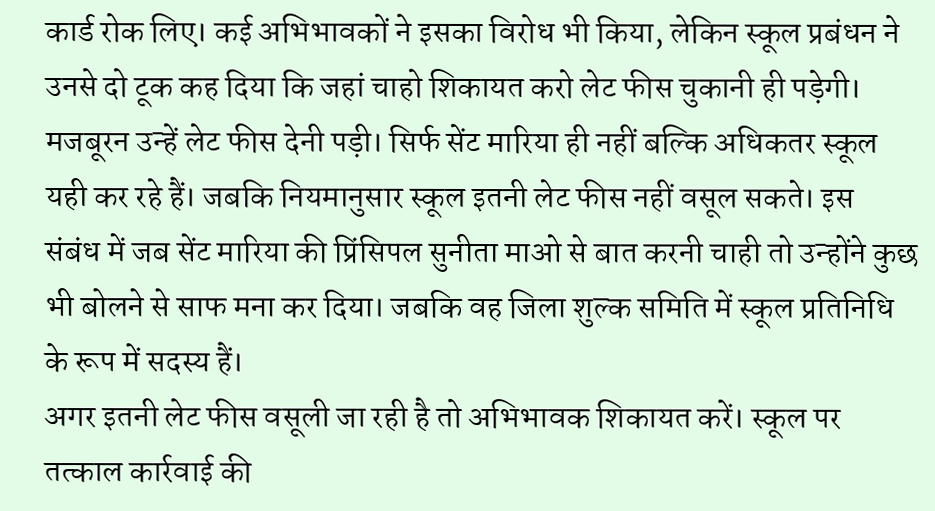कार्ड रोक लिए। कई अभिभावकों ने इसका विरोध भी किया, लेकिन स्कूल प्रबंधन ने उनसे दो टूक कह दिया कि जहां चाहो शिकायत करो लेट फीस चुकानी ही पड़ेगी। मजबूरन उन्हें लेट फीस देनी पड़ी। सिर्फ सेंट मारिया ही नहीं बल्कि अधिकतर स्कूल यही कर रहे हैं। जबकि नियमानुसार स्कूल इतनी लेट फीस नहीं वसूल सकते। इस संबंध में जब सेंट मारिया की प्रिंसिपल सुनीता माओ से बात करनी चाही तो उन्होंने कुछ भी बोलने से साफ मना कर दिया। जबकि वह जिला शुल्क समिति में स्कूल प्रतिनिधि के रूप में सदस्य हैं।
अगर इतनी लेट फीस वसूली जा रही है तो अभिभावक शिकायत करें। स्कूल पर तत्काल कार्रवाई की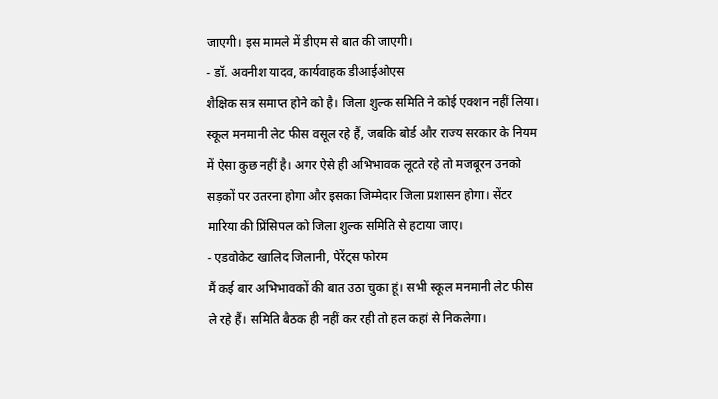जाएगी। इस मामले में डीएम से बात की जाएगी।
- डॉ. अवनीश यादव, कार्यवाहक डीआईओएस
शैक्षिक सत्र समाप्त होने को है। जिला शुल्क समिति ने कोई एक्शन नहीं लिया। स्कूल मनमानी लेट फीस वसूल रहे हैं, जबकि बोर्ड और राज्य सरकार के नियम में ऐसा कुछ नहीं है। अगर ऐसे ही अभिभावक लूटते रहे तो मजबूरन उनको सड़कों पर उतरना होगा और इसका जिम्मेदार जिला प्रशासन होगा। सेंटर मारिया की प्रिंसिपल को जिला शुल्क समिति से हटाया जाए।
- एडवोकेट खालिद जिलानी, पेरेंट्स फोरम
मैं कई बार अभिभावकों की बात उठा चुका हूं। सभी स्कूल मनमानी लेट फीस ले रहे हैं। समिति बैठक ही नहीं कर रही तो हल कहां से निकलेगा।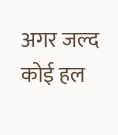अगर जल्द कोई हल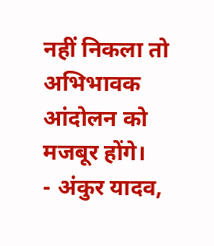नहीं निकला तो अभिभावक आंदोलन को मजबूर होंगे।
- अंकुर यादव,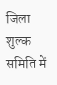जिला शुल्क समिति में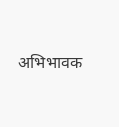अभिभावक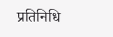प्रतिनिधि